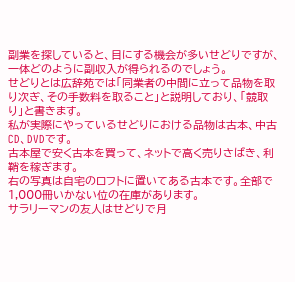副業を探していると、目にする機会が多いせどりですが、一体どのように副収入が得られるのでしょう。
せどりとは広辞苑では「同業者の中間に立って品物を取り次ぎ、その手数料を取ること」と説明しており、「競取り」と書きます。
私が実際にやっているせどりにおける品物は古本、中古CD、DVDです。
古本屋で安く古本を買って、ネットで高く売りさばき、利鞘を稼ぎます。
右の写真は自宅のロフトに置いてある古本です。全部で1,000冊いかない位の在庫があります。
サラリーマンの友人はせどりで月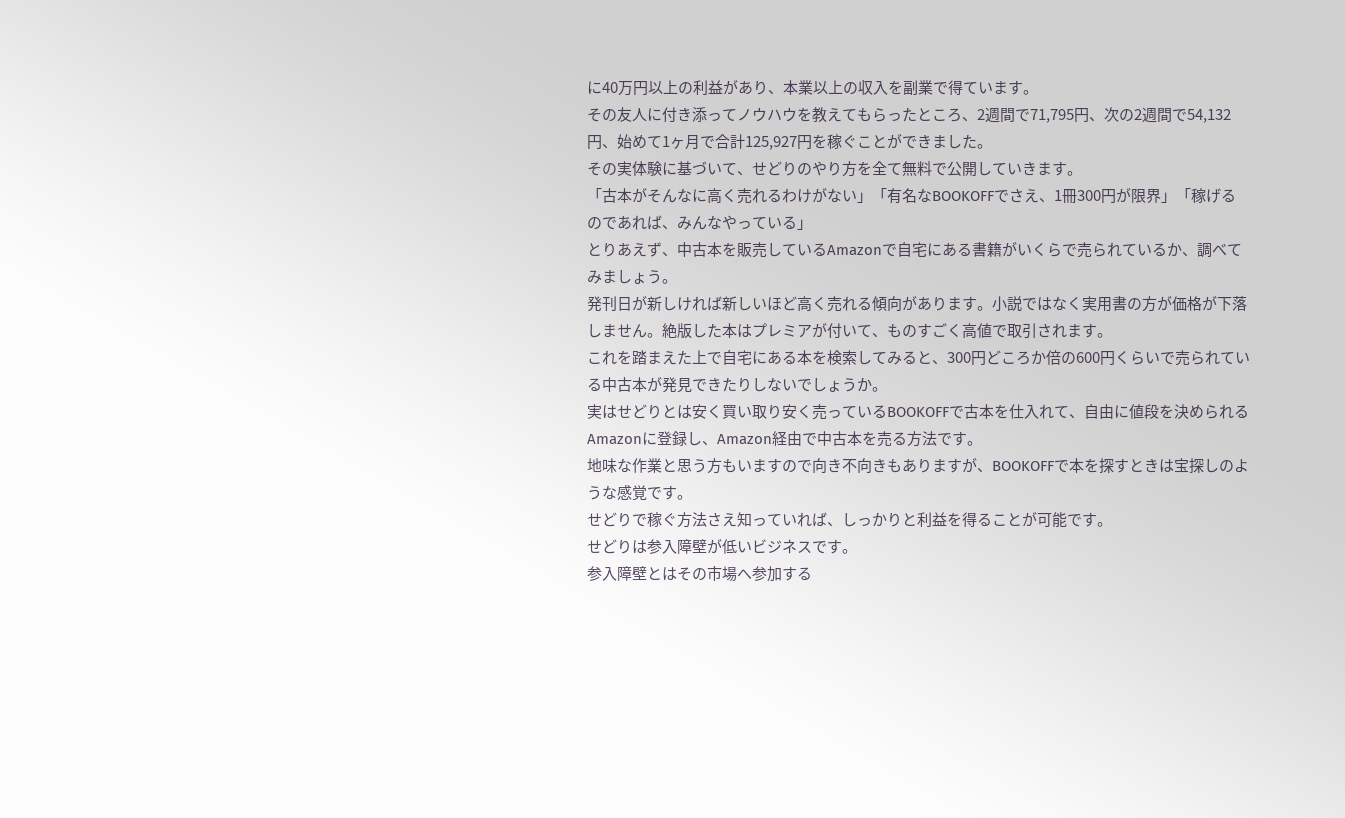に40万円以上の利益があり、本業以上の収入を副業で得ています。
その友人に付き添ってノウハウを教えてもらったところ、2週間で71,795円、次の2週間で54,132円、始めて1ヶ月で合計125,927円を稼ぐことができました。
その実体験に基づいて、せどりのやり方を全て無料で公開していきます。
「古本がそんなに高く売れるわけがない」「有名なBOOKOFFでさえ、1冊300円が限界」「稼げるのであれば、みんなやっている」
とりあえず、中古本を販売しているAmazonで自宅にある書籍がいくらで売られているか、調べてみましょう。
発刊日が新しければ新しいほど高く売れる傾向があります。小説ではなく実用書の方が価格が下落しません。絶版した本はプレミアが付いて、ものすごく高値で取引されます。
これを踏まえた上で自宅にある本を検索してみると、300円どころか倍の600円くらいで売られている中古本が発見できたりしないでしょうか。
実はせどりとは安く買い取り安く売っているBOOKOFFで古本を仕入れて、自由に値段を決められるAmazonに登録し、Amazon経由で中古本を売る方法です。
地味な作業と思う方もいますので向き不向きもありますが、BOOKOFFで本を探すときは宝探しのような感覚です。
せどりで稼ぐ方法さえ知っていれば、しっかりと利益を得ることが可能です。
せどりは参入障壁が低いビジネスです。
参入障壁とはその市場へ参加する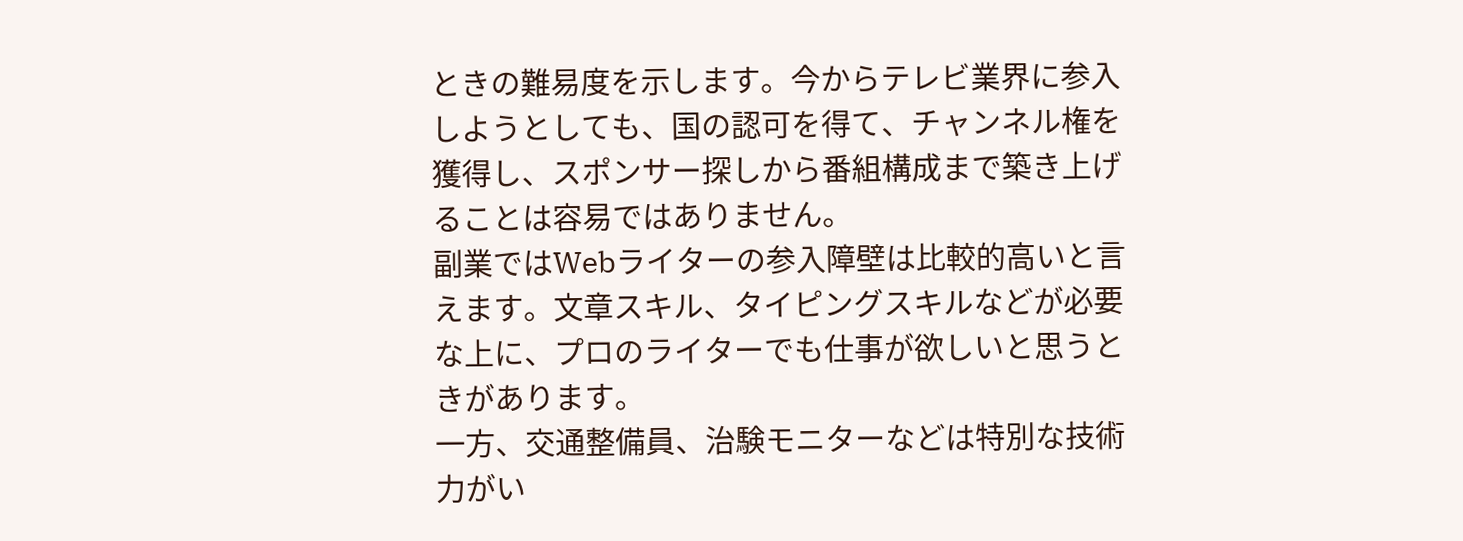ときの難易度を示します。今からテレビ業界に参入しようとしても、国の認可を得て、チャンネル権を獲得し、スポンサー探しから番組構成まで築き上げることは容易ではありません。
副業ではWebライターの参入障壁は比較的高いと言えます。文章スキル、タイピングスキルなどが必要な上に、プロのライターでも仕事が欲しいと思うときがあります。
一方、交通整備員、治験モニターなどは特別な技術力がい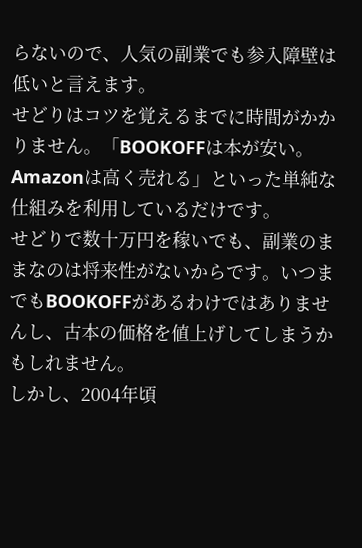らないので、人気の副業でも参入障壁は低いと言えます。
せどりはコツを覚えるまでに時間がかかりません。「BOOKOFFは本が安い。Amazonは高く売れる」といった単純な仕組みを利用しているだけです。
せどりで数十万円を稼いでも、副業のままなのは将来性がないからです。いつまでもBOOKOFFがあるわけではありませんし、古本の価格を値上げしてしまうかもしれません。
しかし、2004年頃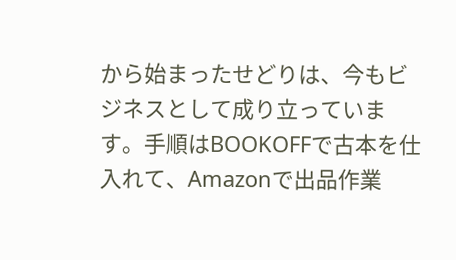から始まったせどりは、今もビジネスとして成り立っています。手順はBOOKOFFで古本を仕入れて、Amazonで出品作業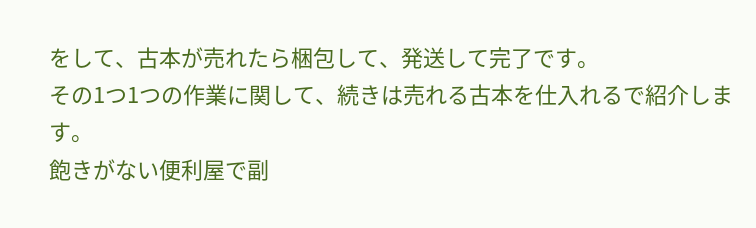をして、古本が売れたら梱包して、発送して完了です。
その1つ1つの作業に関して、続きは売れる古本を仕入れるで紹介します。
飽きがない便利屋で副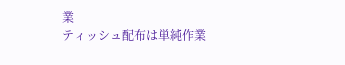業
ティッシュ配布は単純作業